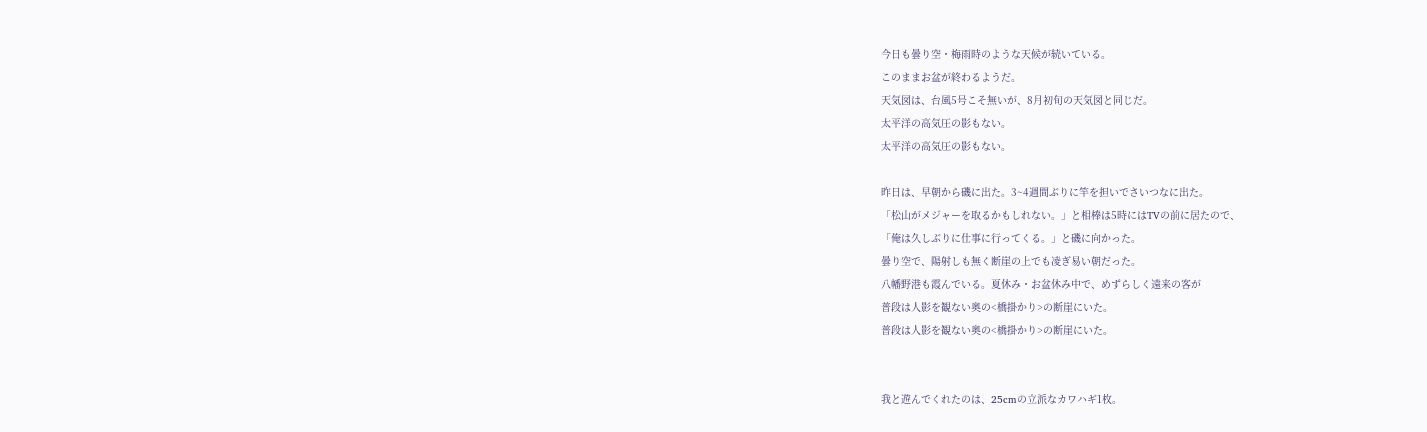今日も曇り空・梅雨時のような天候が続いている。
このままお盆が終わるようだ。
天気図は、台風5号こそ無いが、8月初旬の天気図と同じだ。
太平洋の高気圧の影もない。
太平洋の高気圧の影もない。

昨日は、早朝から磯に出た。3~4週間ぶりに竿を担いでさいつなに出た。
「松山がメジャーを取るかもしれない。」と相棒は5時にはTVの前に居たので、
「俺は久しぶりに仕事に行ってくる。」と磯に向かった。
曇り空で、陽射しも無く断崖の上でも凌ぎ易い朝だった。
八幡野港も霞んでいる。夏休み・お盆休み中で、めずらしく遠来の客が
普段は人影を観ない奥の<橋掛かり>の断崖にいた。
普段は人影を観ない奥の<橋掛かり>の断崖にいた。


我と遊んでくれたのは、25cmの立派なカワハギ1枚。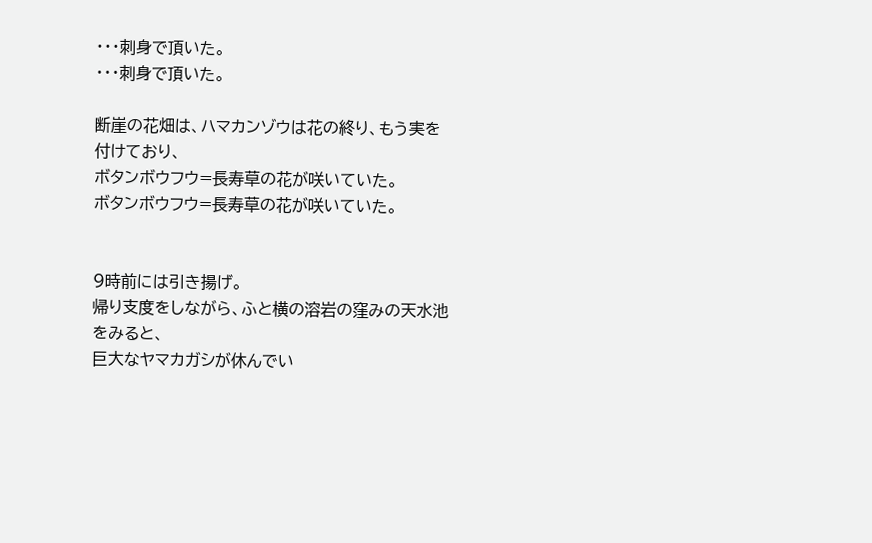・・・刺身で頂いた。
・・・刺身で頂いた。

断崖の花畑は、ハマカンゾウは花の終り、もう実を付けており、
ボタンボウフウ=長寿草の花が咲いていた。
ボタンボウフウ=長寿草の花が咲いていた。


9時前には引き揚げ。
帰り支度をしながら、ふと横の溶岩の窪みの天水池をみると、
巨大なヤマカガシが休んでい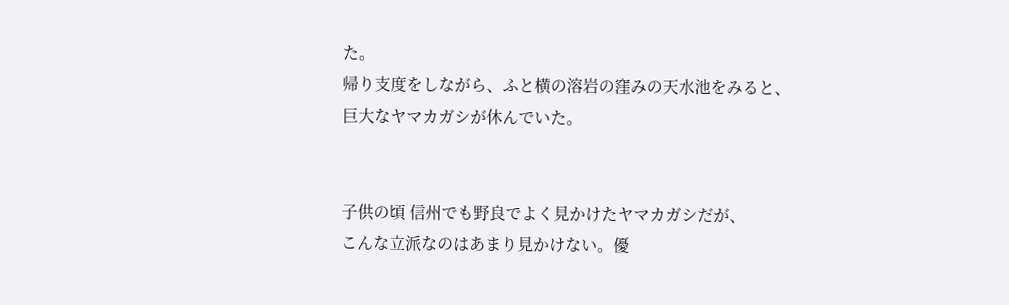た。
帰り支度をしながら、ふと横の溶岩の窪みの天水池をみると、
巨大なヤマカガシが休んでいた。


子供の頃 信州でも野良でよく見かけたヤマカガシだが、
こんな立派なのはあまり見かけない。優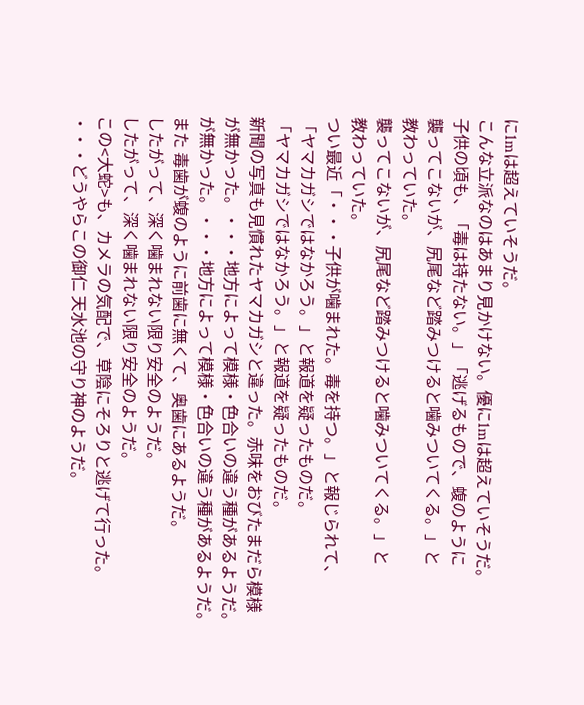に1mは超えていそうだ。
こんな立派なのはあまり見かけない。優に1mは超えていそうだ。
子供の頃も、「毒は持たない。」「逃げるもので、蝮のように
襲ってこないが、尻尾など踏みつけると噛みついてくる。」と
教わっていた。
襲ってこないが、尻尾など踏みつけると噛みついてくる。」と
教わっていた。
つい最近「・・・子供が噛まれた。毒を持つ。」と報じられて、
「ヤマカガシではなかろう。」と報道を疑ったものだ。
「ヤマカガシではなかろう。」と報道を疑ったものだ。
新聞の写真も見慣れたヤマカガシと違った。赤味をおびたまだら模様
が無かった。・・・地方によって模様・色合いの違う種があるようだ。
が無かった。・・・地方によって模様・色合いの違う種があるようだ。
また 毒歯が蝮のように前歯に無くて、奥歯にあるようだ。
したがって、深く噛まれない限り安全のようだ。
したがって、深く噛まれない限り安全のようだ。
この<大蛇>も、カメラの気配で、草陰にそろりと逃げて行った。
・・・どうやらこの御仁 天水池の守り神のようだ。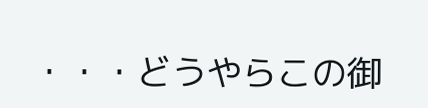・・・どうやらこの御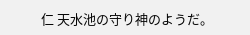仁 天水池の守り神のようだ。